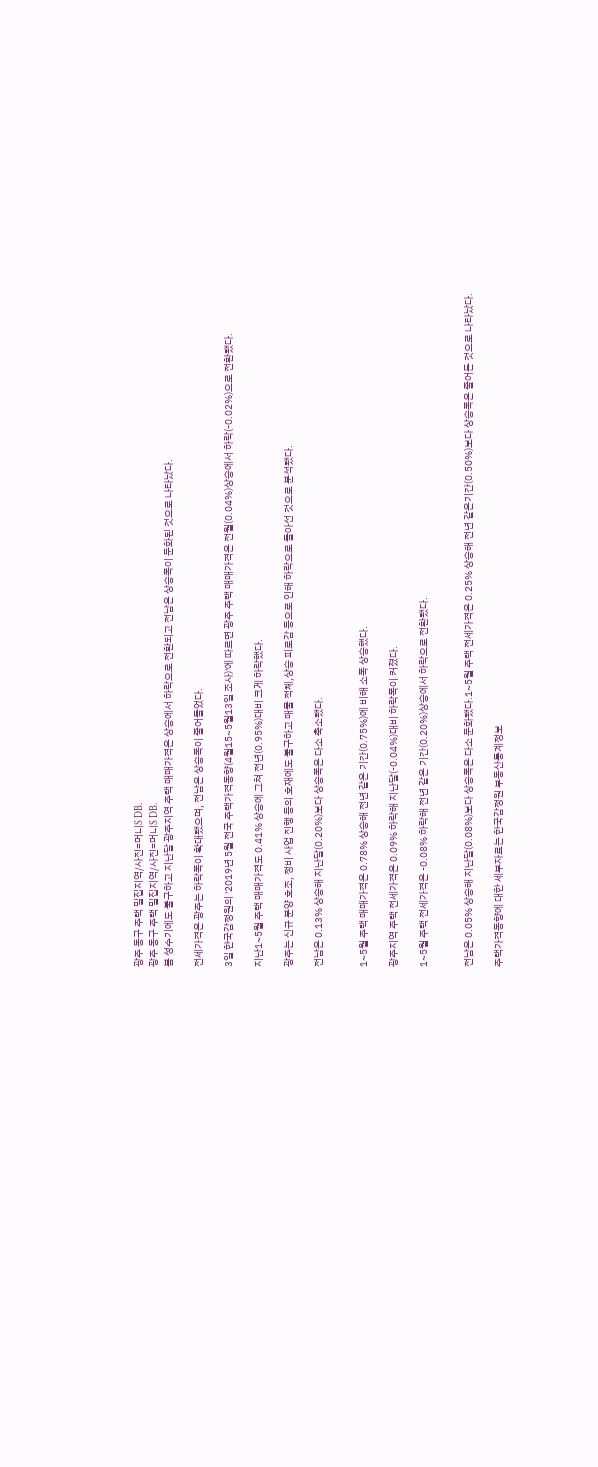광주 동구 주택 밀집지역/사진=머니S DB.
광주 동구 주택 밀집지역/사진=머니S DB.
봄 성수기에도 불구하고 지난달 광주지역 주택 매매가격은 상승에서 하락으로 전환되고 전남은 상승폭이 둔화된 것으로 나타났다.

전세가격은 광주는 하락폭이 확대됐으며, 전남은 상승폭이 줄어들었다.

3일 한국감정원의 '2019년 5월 전국 주택가격동향(4월15~5월13일 조사)'에 따르면 광주 주택 매매가격은 전월(0.04%)상승에서 하락(-0.02%)으로 전환됐다.

지난1~5월 주택 매매가격도 0.41% 상승에 그쳐 전년(0.95%)대비 크게 하락했다.

광주는 신규 분양 호조, 정비 사업 진행 등의 호재에도 불구하고 매물 적체,상승 피로감 등으로 인해 하락으로 돌아선 것으로 분석됐다.

전남은 0.13% 상승해 지난달(0.20%)보다 상승폭은 다소 축소됐다.


1~5월 주택 매매가격은 0.78% 상승해 전년 같은 기간(0.75%)에 비해 소폭 상승했다.

광주지역 주택 전세가격은 0.09% 하락해 지난달(-0.04%)대비 하락폭이 커졌다.

1~5월 주택 전세가격은 -0.08% 하락해 전년 같은 기간(0.20%)상승에서 하락으로 전환됐다.


전남은 0.05% 상승해 지난달(0.08%)보다 상승폭은 다소 둔화됐다.1~5월 주택 전세가격은 0.25% 상승해 전년 같은기간(0.50%)보다 상승폭은 줄어든 것으로 나타났다.

주택가격동향에 대한 세부자료는 한국감정원 부동산통계정보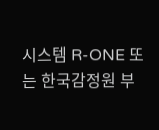시스템 R-ONE 또는 한국감정원 부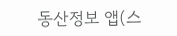동산정보 앱(스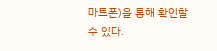마트폰)을 통해 확인할 수 있다.